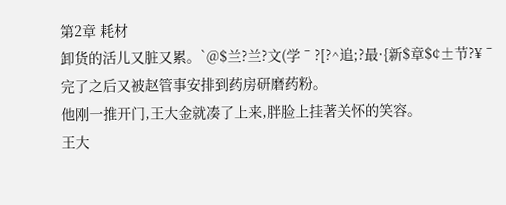第2章 耗材
卸货的活儿又脏又累。`@$兰?兰?文(学ˉ?[?^追;?最·{新$章$¢±节?¥ˉ
完了之后又被赵管事安排到药房研磨药粉。
他刚一推开门,王大金就凑了上来,胖脸上挂著关怀的笑容。
王大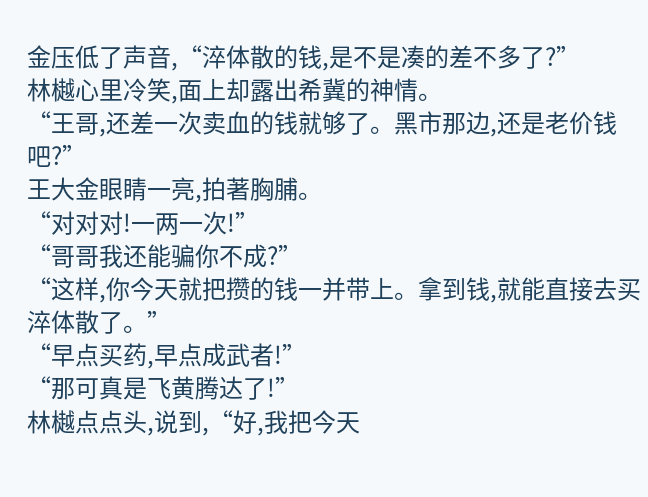金压低了声音,“淬体散的钱,是不是凑的差不多了?”
林樾心里冷笑,面上却露出希冀的神情。
“王哥,还差一次卖血的钱就够了。黑市那边,还是老价钱吧?”
王大金眼睛一亮,拍著胸脯。
“对对对!一两一次!”
“哥哥我还能骗你不成?”
“这样,你今天就把攒的钱一并带上。拿到钱,就能直接去买淬体散了。”
“早点买药,早点成武者!”
“那可真是飞黄腾达了!”
林樾点点头,说到,“好,我把今天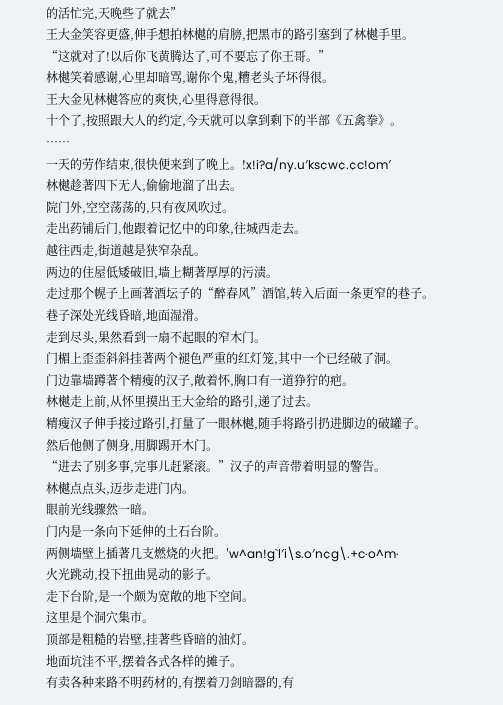的活忙完,天晚些了就去”
王大金笑容更盛,伸手想拍林樾的肩膀,把黑市的路引塞到了林樾手里。
“这就对了!以后你飞黄腾达了,可不要忘了你王哥。”
林樾笑着感谢,心里却暗骂,谢你个鬼,糟老头子坏得很。
王大金见林樾答应的爽快,心里得意得很。
十个了,按照跟大人的约定,今天就可以拿到剩下的半部《五禽拳》。
……
一天的劳作结束,很快便来到了晚上。!x!i?a/ny.u′ks¢w¢.¢c!om′
林樾趁著四下无人,偷偷地溜了出去。
院门外,空空荡荡的,只有夜风吹过。
走出药铺后门,他跟着记忆中的印象,往城西走去。
越往西走,街道越是狭窄杂乱。
两边的住屋低矮破旧,墙上糊著厚厚的污渍。
走过那个幌子上画著酒坛子的“醉春风”酒馆,转入后面一条更窄的巷子。
巷子深处光线昏暗,地面湿滑。
走到尽头,果然看到一扇不起眼的窄木门。
门楣上歪歪斜斜挂著两个褪色严重的红灯笼,其中一个已经破了洞。
门边靠墙蹲著个精瘦的汉子,敞着怀,胸口有一道狰狞的疤。
林樾走上前,从怀里摸出王大金给的路引,递了过去。
精瘦汉子伸手接过路引,打量了一眼林樾,随手将路引扔进脚边的破罐子。
然后他侧了侧身,用脚踢开木门。
“进去了别多事,完事儿赶紧滚。”汉子的声音带着明显的警告。
林樾点点头,迈步走进门内。
眼前光线骤然一暗。
门内是一条向下延伸的土石台阶。
两侧墙壁上插著几支燃烧的火把。′w^an!g`l′i\s.o′n¢g\.+c·o^m·
火光跳动,投下扭曲晃动的影子。
走下台阶,是一个颇为宽敞的地下空间。
这里是个洞穴集市。
顶部是粗糙的岩壁,挂著些昏暗的油灯。
地面坑洼不平,摆着各式各样的摊子。
有卖各种来路不明药材的,有摆着刀剑暗器的,有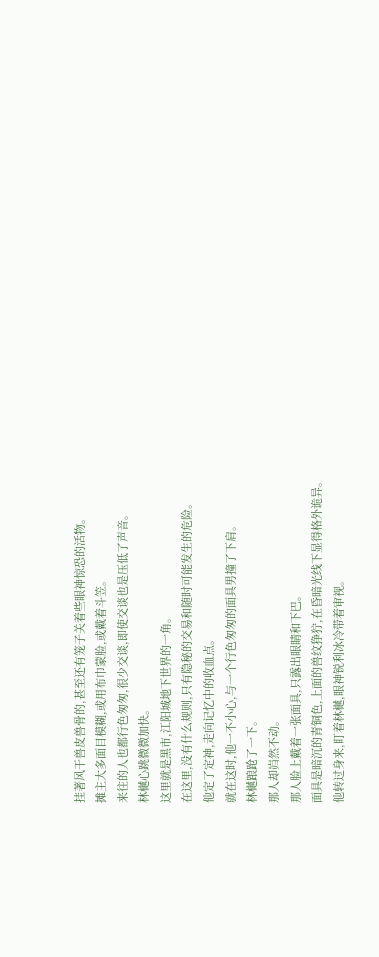挂著风干兽皮兽骨的,甚至还有笼子关着些眼神惊恐的活物。
摊主大多面目模糊,或用布巾蒙脸,或戴着斗笠。
来往的人也都行色匆匆,很少交谈,即使交谈也是压低了声音。
林樾心跳微微加快。
这里就是黑市,江阳城地下世界的一角。
在这里,没有什么规则,只有隐秘的交易和随时可能发生的危险。
他定了定神,走向记忆中的收血点。
就在这时,他一不小心,与一个行色匆匆的面具男撞了下肩。
林樾踉跄了一下。
那人却岿然不动。
那人脸上戴着一张面具,只露出眼睛和下巴。
面具是暗沉的青铜色,上面的兽纹狰狞,在昏暗光线下显得格外诡异。
他转过身来,盯着林樾,眼神锐利冰冷带着审视。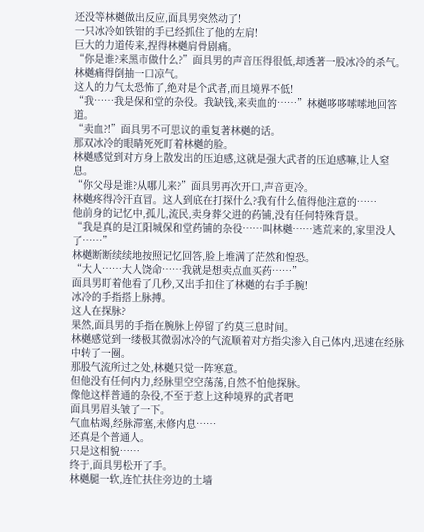还没等林樾做出反应,面具男突然动了!
一只冰冷如铁钳的手已经抓住了他的左肩!
巨大的力道传来,捏得林樾肩骨剧痛。
“你是谁?来黑市做什么?”面具男的声音压得很低,却透著一股冰冷的杀气。
林樾痛得倒抽一口凉气。
这人的力气太恐怖了,绝对是个武者,而且境界不低!
“我……我是保和堂的杂役。我缺钱,来卖血的……”林樾哆哆嗦嗦地回答道。
“卖血?!”面具男不可思议的重复著林樾的话。
那双冰冷的眼睛死死盯着林樾的脸。
林樾感觉到对方身上散发出的压迫感,这就是强大武者的压迫感嘛,让人窒息。
“你父母是谁?从哪儿来?”面具男再次开口,声音更冷。
林樾疼得冷汗直冒。这人到底在打探什么?我有什么值得他注意的……
他前身的记忆中,孤儿,流民,卖身葬父进的药铺,没有任何特殊背景。
“我是真的是江阳城保和堂药铺的杂役……叫林樾……逃荒来的,家里没人了……”
林樾断断续续地按照记忆回答,脸上堆满了茫然和惶恐。
“大人……大人饶命……我就是想卖点血买药……”
面具男盯着他看了几秒,又出手扣住了林樾的右手手腕!
冰冷的手指搭上脉搏。
这人在探脉?
果然,面具男的手指在腕脉上停留了约莫三息时间。
林樾感觉到一缕极其微弱冰冷的气流顺着对方指尖渗入自己体内,迅速在经脉中转了一圈。
那股气流所过之处,林樾只觉一阵寒意。
但他没有任何内力,经脉里空空荡荡,自然不怕他探脉。
像他这样普通的杂役,不至于惹上这种境界的武者吧
面具男眉头皱了一下。
气血枯竭,经脉滞塞,未修内息……
还真是个普通人。
只是这相貌……
终于,面具男松开了手。
林樾腿一软,连忙扶住旁边的土墙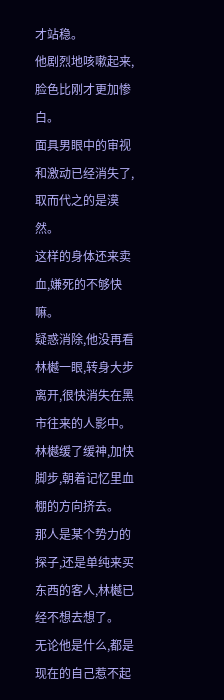才站稳。
他剧烈地咳嗽起来,脸色比刚才更加惨白。
面具男眼中的审视和激动已经消失了,取而代之的是漠然。
这样的身体还来卖血,嫌死的不够快嘛。
疑惑消除,他没再看林樾一眼,转身大步离开,很快消失在黑市往来的人影中。
林樾缓了缓神,加快脚步,朝着记忆里血棚的方向挤去。
那人是某个势力的探子,还是单纯来买东西的客人,林樾已经不想去想了。
无论他是什么,都是现在的自己惹不起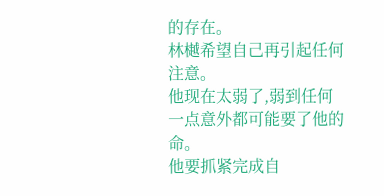的存在。
林樾希望自己再引起任何注意。
他现在太弱了,弱到任何一点意外都可能要了他的命。
他要抓紧完成自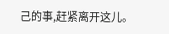己的事,赶紧离开这儿。